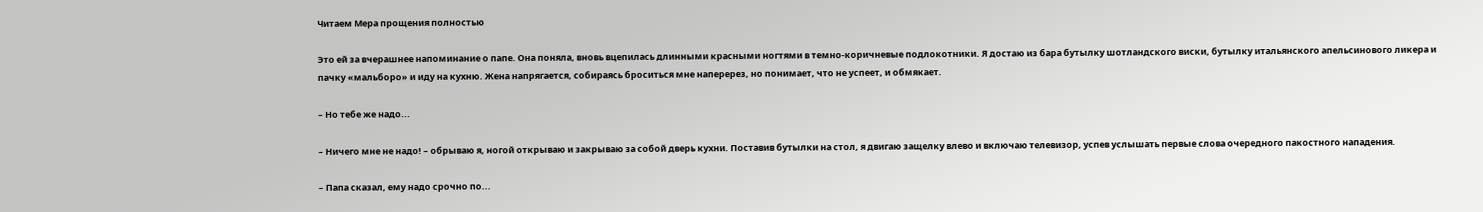Читаем Мера прощения полностью

Это ей за вчерашнее напоминание о папе. Она поняла, вновь вцепилась длинными красными ногтями в темно-коричневые подлокотники. Я достаю из бара бутылку шотландского виски, бутылку итальянского апельсинового ликера и пачку «мальборо» и иду на кухню. Жена напрягается, собираясь броситься мне наперерез, но понимает, что не успеет, и обмякает.

– Но тебе же надо...

– Ничего мне не надо! – обрываю я, ногой открываю и закрываю за собой дверь кухни. Поставив бутылки на стол, я двигаю защелку влево и включаю телевизор, успев услышать первые слова очередного пакостного нападения.

– Папа сказал, ему надо срочно по...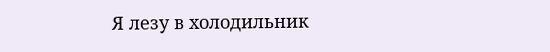Я лезу в холодильник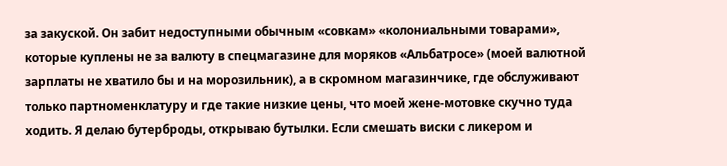за закуской. Он забит недоступными обычным «совкам» «колониальными товарами», которые куплены не за валюту в спецмагазине для моряков «Альбатросе» (моей валютной зарплаты не хватило бы и на морозильник), а в скромном магазинчике, где обслуживают только партноменклатуру и где такие низкие цены, что моей жене-мотовке скучно туда ходить. Я делаю бутерброды, открываю бутылки. Если смешать виски с ликером и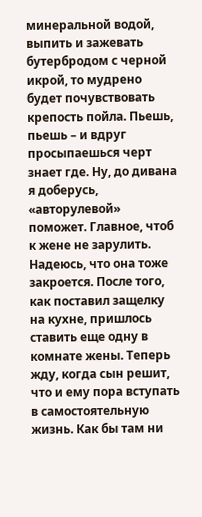минеральной водой, выпить и зажевать бутербродом с черной икрой, то мудрено будет почувствовать крепость пойла. Пьешь, пьешь – и вдруг просыпаешься черт знает где. Ну, до дивана я доберусь, «авторулевой» поможет. Главное, чтоб к жене не зарулить. Надеюсь, что она тоже закроется. После того, как поставил защелку на кухне, пришлось ставить еще одну в комнате жены. Теперь жду, когда сын решит, что и ему пора вступать в самостоятельную жизнь. Как бы там ни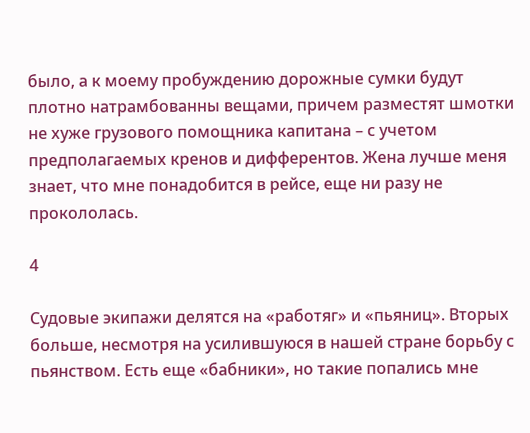было, а к моему пробуждению дорожные сумки будут плотно натрамбованны вещами, причем разместят шмотки не хуже грузового помощника капитана – с учетом предполагаемых кренов и дифферентов. Жена лучше меня знает, что мне понадобится в рейсе, еще ни разу не прокололась.

4

Cудовые экипажи делятся на «работяг» и «пьяниц». Вторых больше, несмотря на усилившуюся в нашей стране борьбу с пьянством. Есть еще «бабники», но такие попались мне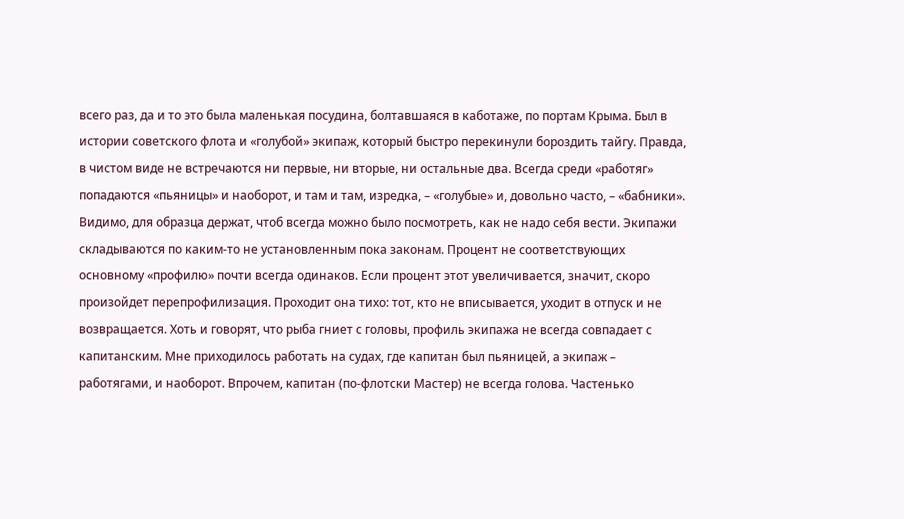всего раз, да и то это была маленькая посудина, болтавшаяся в каботаже, по портам Крыма. Был в истории советского флота и «голубой» экипаж, который быстро перекинули бороздить тайгу. Правда, в чистом виде не встречаются ни первые, ни вторые, ни остальные два. Всегда среди «работяг» попадаются «пьяницы» и наоборот, и там и там, изредка, – «голубые» и, довольно часто, – «бабники». Видимо, для образца держат, чтоб всегда можно было посмотреть, как не надо себя вести. Экипажи складываются по каким-то не установленным пока законам. Процент не соответствующих основному «профилю» почти всегда одинаков. Если процент этот увеличивается, значит, скоро произойдет перепрофилизация. Проходит она тихо: тот, кто не вписывается, уходит в отпуск и не возвращается. Хоть и говорят, что рыба гниет с головы, профиль экипажа не всегда совпадает с капитанским. Мне приходилось работать на судах, где капитан был пьяницей, а экипаж – работягами, и наоборот. Впрочем, капитан (по-флотски Мастер) не всегда голова. Частенько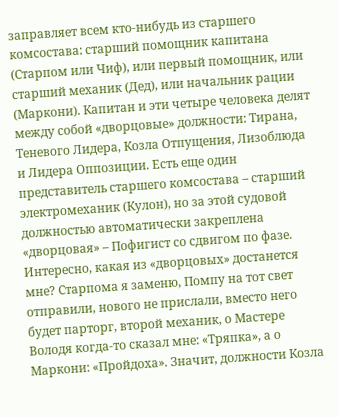заправляет всем кто-нибудь из старшего комсостава: старший помощник капитана (Старпом или Чиф), или первый помощник, или старший механик (Дед), или начальник рации (Маркони). Капитан и эти четыре человека делят между собой «дворцовые» должности: Тирана, Теневого Лидера, Козла Отпущения, Лизоблюда и Лидера Оппозиции. Есть еще один представитель старшего комсостава – старший электромеханик (Кулон), но за этой судовой должностью автоматически закреплена «дворцовая» – Пофигист со сдвигом по фазе. Интересно, какая из «дворцовых» достанется мне? Старпома я заменю, Помпу на тот свет отправили, нового не прислали, вместо него будет парторг, второй механик, о Мастере Володя когда-то сказал мне: «Тряпка», а о Маркони: «Пройдоха». Значит, должности Козла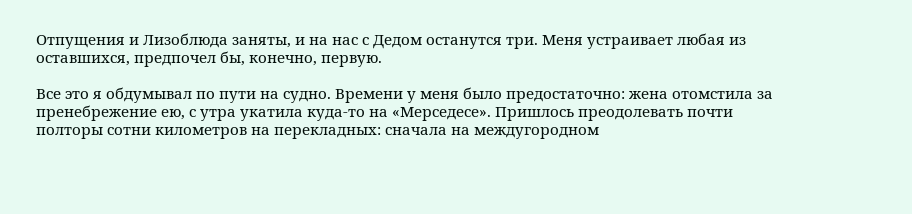Отпущения и Лизоблюда заняты, и на нас с Дедом останутся три. Меня устраивает любая из оставшихся, предпочел бы, конечно, первую.

Все это я обдумывал по пути на судно. Времени у меня было предостаточно: жена отомстила за пренебрежение ею, с утра укатила куда-то на «Мерседесе». Пришлось преодолевать почти полторы сотни километров на перекладных: сначала на междугородном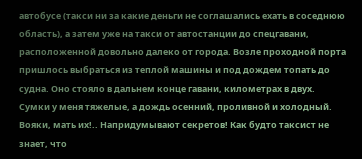автобусе (такси ни за какие деньги не соглашались ехать в соседнюю область), а затем уже на такси от автостанции до спецгавани, расположенной довольно далеко от города. Возле проходной порта пришлось выбраться из теплой машины и под дождем топать до судна. Оно стояло в дальнем конце гавани, километрах в двух. Сумки у меня тяжелые, а дождь осенний, проливной и холодный. Вояки, мать их!.. Напридумывают секретов! Как будто таксист не знает, что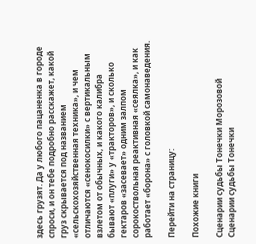здесь грузят. Да у любого пацаненка в городе спроси, и он тебе подробно расскажет, какой груз скрывается под названием «сельскохозяйственная техника», и чем отличаются «сенокосилки» с вертикальным взлетом от обычных, и какого калибра бывают «плуги» у «тракторов», и сколько гектаров «засевает» одним залпом сорокоствольная реактивная «сеялка», и как работает «борона» с головкой самонаведения.

Перейти на страницу:

Похожие книги

Сценарии судьбы Тонечки Морозовой
Сценарии судьбы Тонечки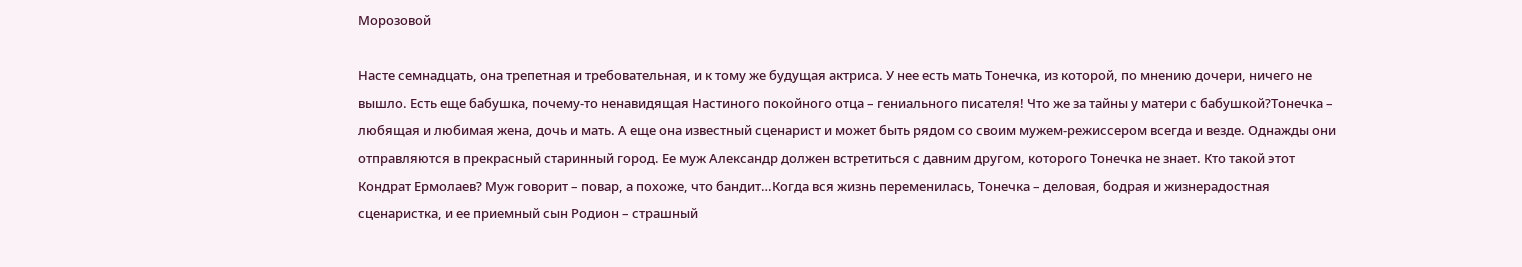Морозовой

Насте семнадцать, она трепетная и требовательная, и к тому же будущая актриса. У нее есть мать Тонечка, из которой, по мнению дочери, ничего не вышло. Есть еще бабушка, почему-то ненавидящая Настиного покойного отца – гениального писателя! Что же за тайны у матери с бабушкой?Тонечка – любящая и любимая жена, дочь и мать. А еще она известный сценарист и может быть рядом со своим мужем-режиссером всегда и везде. Однажды они отправляются в прекрасный старинный город. Ее муж Александр должен встретиться с давним другом, которого Тонечка не знает. Кто такой этот Кондрат Ермолаев? Муж говорит – повар, а похоже, что бандит…Когда вся жизнь переменилась, Тонечка – деловая, бодрая и жизнерадостная сценаристка, и ее приемный сын Родион – страшный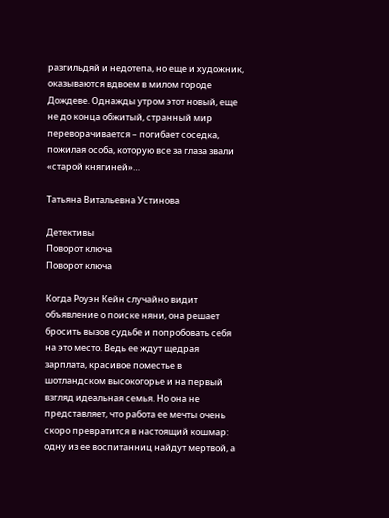разгильдяй и недотепа, но еще и художник, оказываются вдвоем в милом городе Дождеве. Однажды утром этот новый, еще не до конца обжитый, странный мир переворачивается – погибает соседка, пожилая особа, которую все за глаза звали «старой княгиней»…

Татьяна Витальевна Устинова

Детективы
Поворот ключа
Поворот ключа

Когда Роуэн Кейн случайно видит объявление о поиске няни, она решает бросить вызов судьбе и попробовать себя на это место. Ведь ее ждут щедрая зарплата, красивое поместье в шотландском высокогорье и на первый взгляд идеальная семья. Но она не представляет, что работа ее мечты очень скоро превратится в настоящий кошмар: одну из ее воспитанниц найдут мертвой, а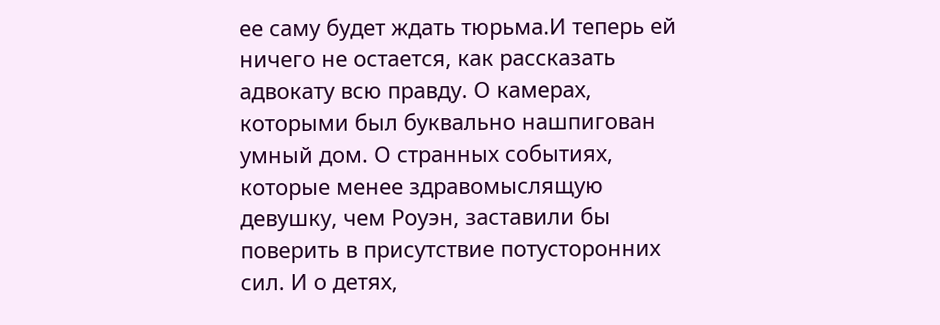ее саму будет ждать тюрьма.И теперь ей ничего не остается, как рассказать адвокату всю правду. О камерах, которыми был буквально нашпигован умный дом. О странных событиях, которые менее здравомыслящую девушку, чем Роуэн, заставили бы поверить в присутствие потусторонних сил. И о детях,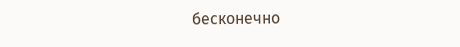бесконечно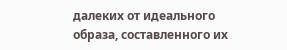далеких от идеального образа, составленного их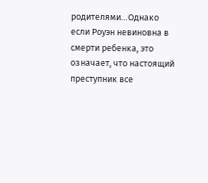родителями…Однако если Роуэн невиновна в смерти ребенка, это означает, что настоящий преступник все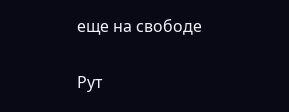еще на свободе

Рут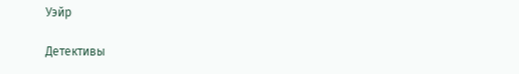Уэйр

Детективы